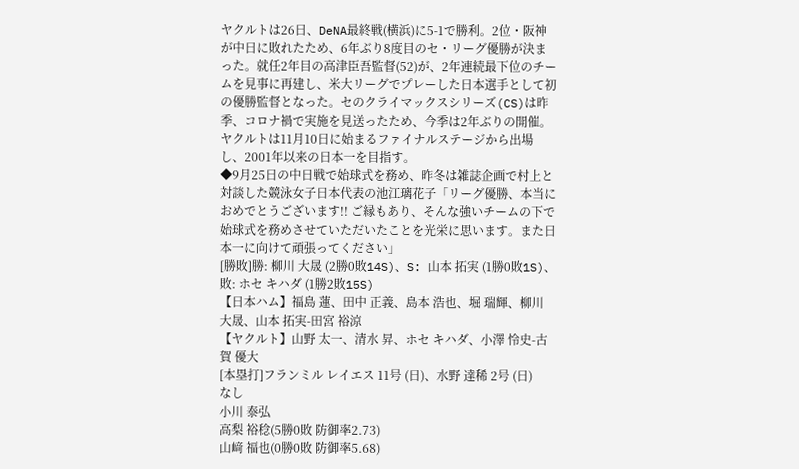ヤクルトは26日、DeNA最終戦(横浜)に5-1で勝利。2位・阪神が中日に敗れたため、6年ぶり8度目のセ・リーグ優勝が決まった。就任2年目の高津臣吾監督(52)が、2年連続最下位のチームを見事に再建し、米大リーグでプレーした日本選手として初の優勝監督となった。セのクライマックスシリーズ(CS)は昨季、コロナ禍で実施を見送ったため、今季は2年ぶりの開催。ヤクルトは11月10日に始まるファイナルステージから出場し、2001年以来の日本一を目指す。
◆9月25日の中日戦で始球式を務め、昨冬は雑誌企画で村上と対談した競泳女子日本代表の池江璃花子「リーグ優勝、本当におめでとうございます!! ご縁もあり、そんな強いチームの下で始球式を務めさせていただいたことを光栄に思います。また日本一に向けて頑張ってください」
[勝敗]勝: 柳川 大晟 (2勝0敗14S)、S: 山本 拓実 (1勝0敗1S)、敗: ホセ キハダ (1勝2敗15S)
【日本ハム】福島 蓮、田中 正義、島本 浩也、堀 瑞輝、柳川 大晟、山本 拓実-田宮 裕涼
【ヤクルト】山野 太一、清水 昇、ホセ キハダ、小澤 怜史-古賀 優大
[本塁打]フランミル レイエス 11号 (日)、水野 達稀 2号 (日)
なし
小川 泰弘
高梨 裕稔(5勝0敗 防御率2.73)
山﨑 福也(0勝0敗 防御率5.68)